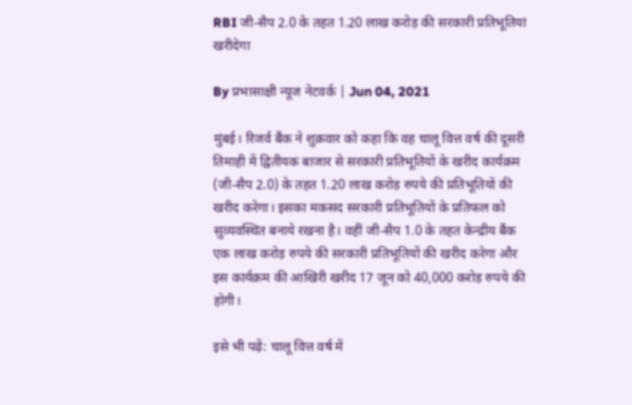RBI जी-सैप 2.0 के तहत 1.20 लाख करोड़ की सरकारी प्रतिभूतियां खरीदेगा

By प्रभासाक्षी न्यूज नेटवर्क | Jun 04, 2021

मुंबई। रिजर्व बैंक ने शुक्रवार को कहा कि वह चालू वित्त वर्ष की दूसरी तिमाही में द्वितीयक बाजार से सरकारी प्रतिभूतियों के खरीद कार्यक्रम (जी-सैप 2.0) के तहत 1.20 लाख करोड़ रुपये की प्रतिभूतियों की खरीद करेगा। इसका मकसद सरकारी प्रतिभूतियों के प्रतिफल को सुव्यवस्थित बनाये रखना है। वहीं जी-सैप 1.0 के तहत केन्द्रीय बैंक एक लाख करोड़ रुपये की सरकारी प्रतिभूतियों की खरीद करेगा और इस कार्यक्रम की आखिरी खरीद 17 जून को 40,000 करोड़ रुपये की होगी।

इसे भी पढ़ें: चालू वित्त वर्ष में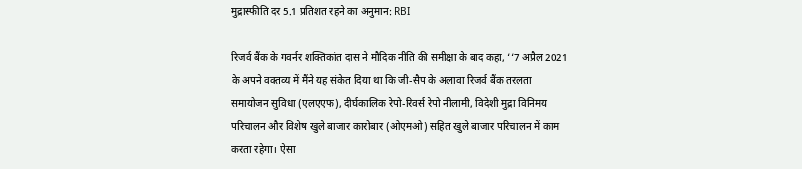मुद्रास्फीति दर 5.1 प्रतिशत रहने का अनुमान: RBI

रिजर्व बैंक के गवर्नर शक्तिकांत दास ने मौदिक नीति की समीक्षा के बाद कहा, ‘‘7 अप्रैल 2021 के अपने वक्तव्य में मैंने यह संकेत दिया था कि जी-सैप के अलावा रिजर्व बैंक तरलता समायोजन सुविधा (एलएएफ), दीर्घकालिक रेपो-रिवर्स रेपो नीलामी, विदेशी मुद्रा विनिमय परिचालन और विशेष खुले बाजार कारोबार (ओएमओ) सहित खुले बाजार परिचालन में काम करता रहेगा। ऐसा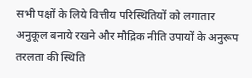सभी पक्षों के लिये वित्तीय परिस्थितियों को लगातार अनुकूल बनाये रखने और मौद्रिक नीति उपायों के अनुरूप तरलता की स्थिति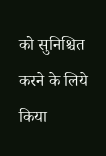को सुनिश्चित करने के लिये किया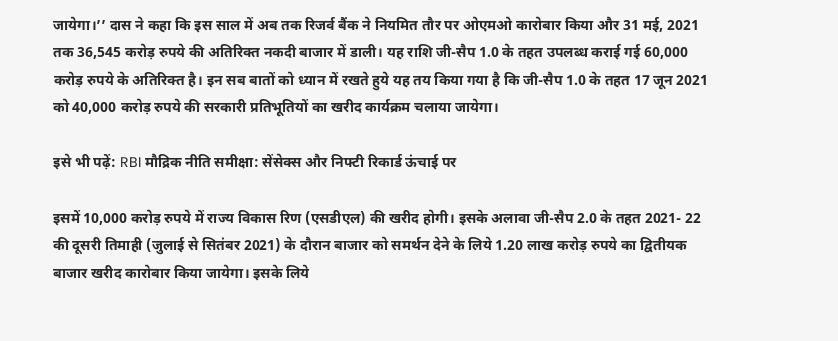जायेगा।’’ दास ने कहा कि इस साल में अब तक रिजर्व बैंक ने नियमित तौर पर ओएमओ कारोबार किया और 31 मई, 2021 तक 36,545 करोड़ रुपये की अतिरिक्त नकदी बाजार में डाली। यह राशि जी-सैप 1.0 के तहत उपलब्ध कराई गई 60,000 करोड़ रुपये के अतिरिक्त है। इन सब बातों को ध्यान में रखते हुये यह तय किया गया है कि जी-सैप 1.0 के तहत 17 जून 2021 को 40,000 करोड़ रुपये की सरकारी प्रतिभूतियों का खरीद कार्यक्रम चलाया जायेगा।

इसे भी पढ़ें: RBI मौद्रिक नीति समीक्षा: सेंसेक्स और निफ्टी रिकार्ड ऊंचाई पर

इसमें 10,000 करोड़ रुपये में राज्य विकास रिण (एसडीएल) की खरीद होगी। इसके अलावा जी-सैप 2.0 के तहत 2021- 22 की दूसरी तिमाही (जुलाई से सितंबर 2021) के दौरान बाजार को समर्थन देने के लिये 1.20 लाख करोड़ रुपये का द्वितीयक बाजार खरीद कारोबार किया जायेगा। इसके लिये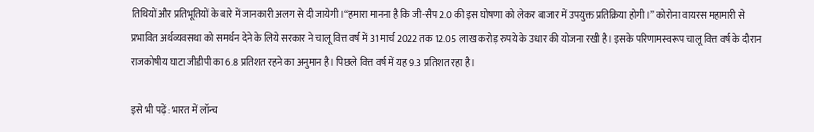तिथियों और प्रतिभूतियों के बारे में जानकारी अलग से दी जायेगी।‘‘हमारा मानना है कि जी-सैप 2.0 की इस घोषणा को लेकर बाजार में उपयुक्त प्रतिक्रिया होगी।’’ कोरोना वायरस महामारी से प्रभावित अर्थव्यवसथा को समर्थन देने के लिये सरकार ने चालू वित्त वर्ष में 31 मार्च 2022 तक 12.05 लाख करोड़ रुपये के उधार की योजना रखी है। इसके परिणामस्वरूप चालू वित्त वर्ष के दौरान राजकोषीय घाटा जीडीपी का 6.8 प्रतिशत रहने का अनुमान है। पिछले वित्त वर्ष में यह 9.3 प्रतिशत रहा है।

इसे भी पढ़ें: भारत में लॉन्च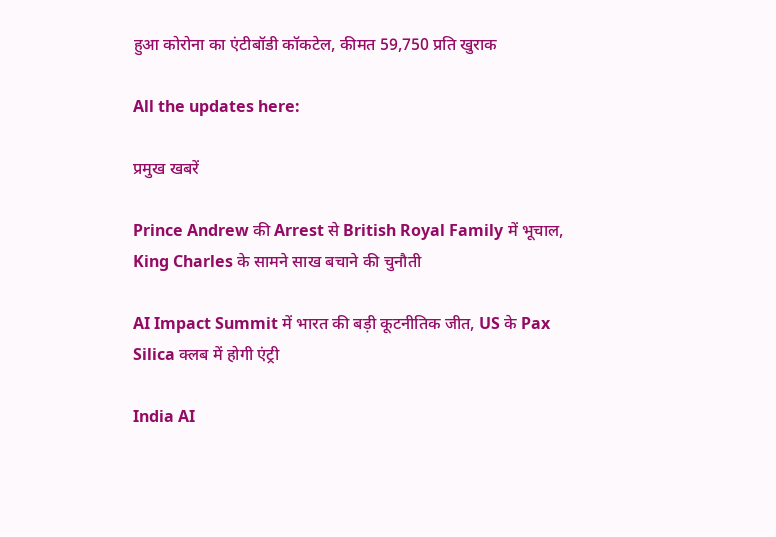हुआ कोरोना का एंटीबॉडी कॉकटेल, कीमत 59,750 प्रति खुराक

All the updates here:

प्रमुख खबरें

Prince Andrew की Arrest से British Royal Family में भूचाल, King Charles के सामने साख बचाने की चुनौती

AI Impact Summit में भारत की बड़ी कूटनीतिक जीत, US के Pax Silica क्लब में होगी एंट्री

India AI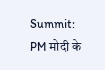Summit: PM मोदी के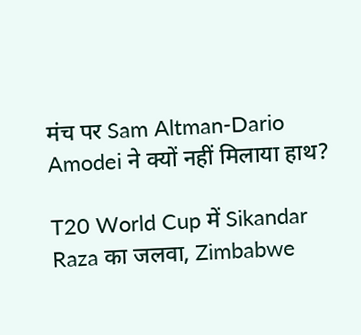मंच पर Sam Altman-Dario Amodei ने क्यों नहीं मिलाया हाथ?

T20 World Cup में Sikandar Raza का जलवा, Zimbabwe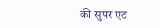की सुपर एट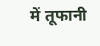में तूफानी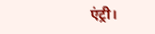एंट्री।